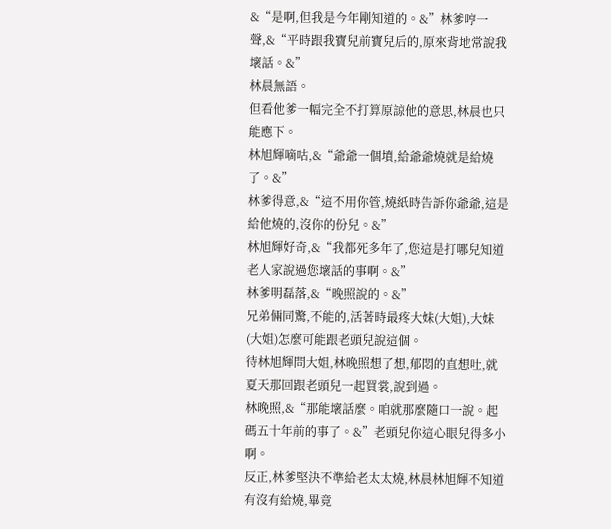&“是啊,但我是今年剛知道的。&”林爹哼一聲,&“平時跟我寶兒前寶兒后的,原來背地常說我壞話。&”
林晨無語。
但看他爹一幅完全不打算原諒他的意思,林晨也只能應下。
林旭輝嘀咕,&“爺爺一個墳,給爺爺燒就是給燒了。&”
林爹得意,&“這不用你管,燒紙時告訴你爺爺,這是給他燒的,沒你的份兒。&”
林旭輝好奇,&“我都死多年了,您這是打哪兒知道老人家說過您壞話的事啊。&”
林爹明磊落,&“晚照說的。&”
兄弟倆同驚,不能的,活著時最疼大妹(大姐),大妹(大姐)怎麼可能跟老頭兒說這個。
待林旭輝問大姐,林晚照想了想,郁悶的直想吐,就夏天那回跟老頭兒一起買裳,說到過。
林晚照,&“那能壞話麼。咱就那麼隨口一說。起碼五十年前的事了。&”老頭兒你這心眼兒得多小啊。
反正,林爹堅決不準給老太太燒,林晨林旭輝不知道有沒有給燒,畢竟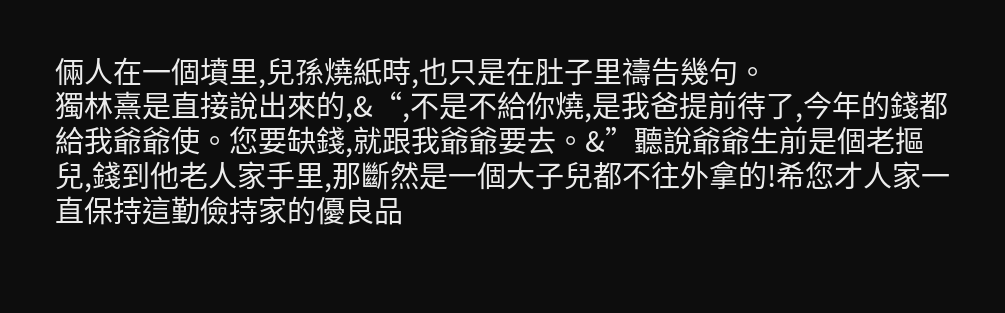倆人在一個墳里,兒孫燒紙時,也只是在肚子里禱告幾句。
獨林熹是直接說出來的,&“,不是不給你燒,是我爸提前待了,今年的錢都給我爺爺使。您要缺錢,就跟我爺爺要去。&”聽說爺爺生前是個老摳兒,錢到他老人家手里,那斷然是一個大子兒都不往外拿的!希您才人家一直保持這勤儉持家的優良品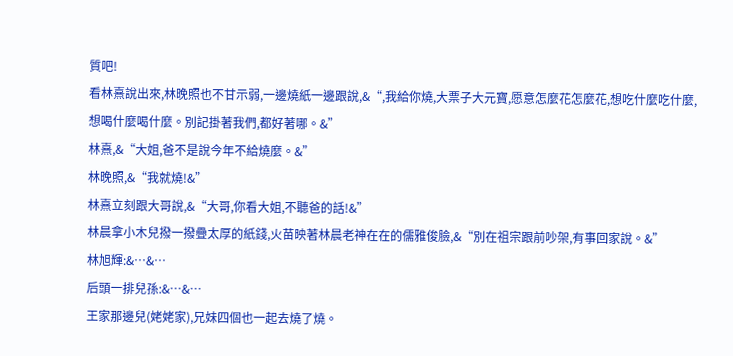質吧!
看林熹說出來,林晚照也不甘示弱,一邊燒紙一邊跟說,&“,我給你燒,大票子大元寶,愿意怎麼花怎麼花,想吃什麼吃什麼,想喝什麼喝什麼。別記掛著我們,都好著哪。&”
林熹,&“大姐,爸不是說今年不給燒麼。&”
林晚照,&“我就燒!&”
林熹立刻跟大哥說,&“大哥,你看大姐,不聽爸的話!&”
林晨拿小木兒撥一撥疊太厚的紙錢,火苗映著林晨老神在在的儒雅俊臉,&“別在祖宗跟前吵架,有事回家說。&”
林旭輝:&…&…
后頭一排兒孫:&…&…
王家那邊兒(姥姥家),兄妹四個也一起去燒了燒。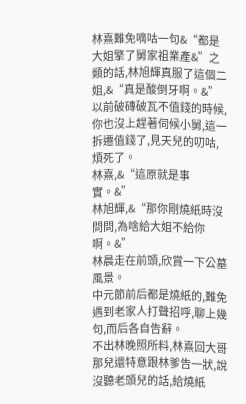林熹難免嘀咕一句&“都是大姐擎了舅家祖業產&”之類的話,林旭輝真服了這個二姐,&“真是酸倒牙啊。&”
以前破磚破瓦不值錢的時候,你也沒上趕著伺候小舅,這一拆遷值錢了,見天兒的叨咕,煩死了。
林熹,&“這原就是事實。&”
林旭輝,&“那你剛燒紙時沒問問,為啥給大姐不給你啊。&”
林晨走在前頭,欣賞一下公墓風景。
中元節前后都是燒紙的,難免遇到老家人打聲招呼,聊上幾句,而后各自告辭。
不出林晚照所料,林熹回大哥那兒還特意跟林爹告一狀,說沒聽老頭兒的話,給燒紙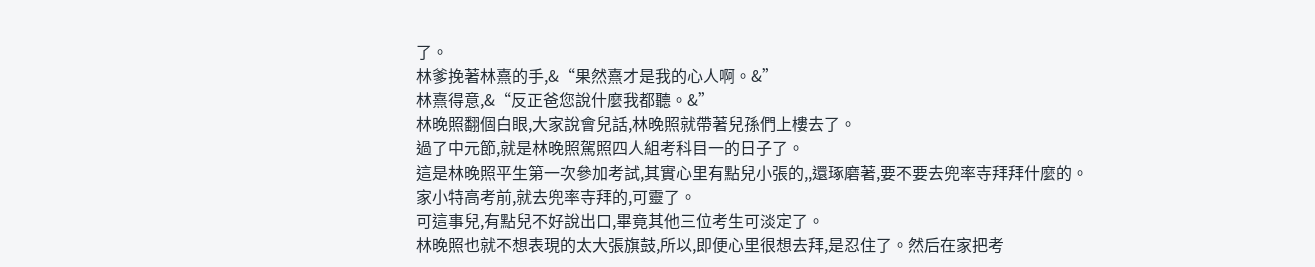了。
林爹挽著林熹的手,&“果然熹才是我的心人啊。&”
林熹得意,&“反正爸您說什麼我都聽。&”
林晚照翻個白眼,大家說會兒話,林晚照就帶著兒孫們上樓去了。
過了中元節,就是林晚照駕照四人組考科目一的日子了。
這是林晚照平生第一次參加考試,其實心里有點兒小張的,,還琢磨著,要不要去兜率寺拜拜什麼的。
家小特高考前,就去兜率寺拜的,可靈了。
可這事兒,有點兒不好說出口,畢竟其他三位考生可淡定了。
林晚照也就不想表現的太大張旗鼓,所以,即便心里很想去拜,是忍住了。然后在家把考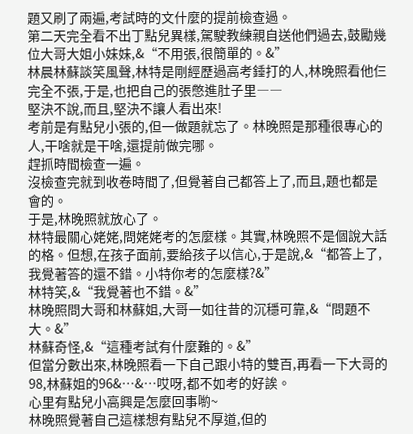題又刷了兩遍,考試時的文什麼的提前檢查過。
第二天完全看不出丁點兒異樣,駕駛教練親自送他們過去,鼓勵幾位大哥大姐小妹妹,&“不用張,很簡單的。&”
林晨林蘇談笑風聲,林特是剛經歷過高考錘打的人,林晚照看他仨完全不張,于是,也把自己的張憋進肚子里――
堅決不說,而且,堅決不讓人看出來!
考前是有點兒小張的,但一做題就忘了。林晚照是那種很專心的人,干啥就是干啥,還提前做完哪。
趕抓時間檢查一遍。
沒檢查完就到收卷時間了,但覺著自己都答上了,而且,題也都是會的。
于是,林晚照就放心了。
林特最關心姥姥,問姥姥考的怎麼樣。其實,林晚照不是個說大話的格。但想,在孩子面前,要給孩子以信心,于是說,&“都答上了,我覺著答的還不錯。小特你考的怎麼樣?&”
林特笑,&“我覺著也不錯。&”
林晚照問大哥和林蘇姐,大哥一如往昔的沉穩可靠,&“問題不大。&”
林蘇奇怪,&“這種考試有什麼難的。&”
但當分數出來,林晚照看一下自己跟小特的雙百,再看一下大哥的98,林蘇姐的96&…&…哎呀,都不如考的好誒。
心里有點兒小高興是怎麼回事喲~
林晚照覺著自己這樣想有點兒不厚道,但的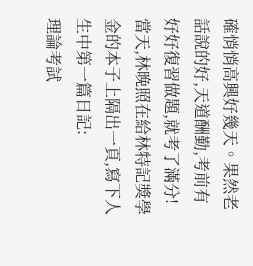確悄悄高興好幾天。果然老話說的好,天道酬勤,考前有好好復習做題,就考了滿分!
當天,林晚照在給林特記獎學金的本子上隔出一頁,寫下人生中第一篇日記:
理論考試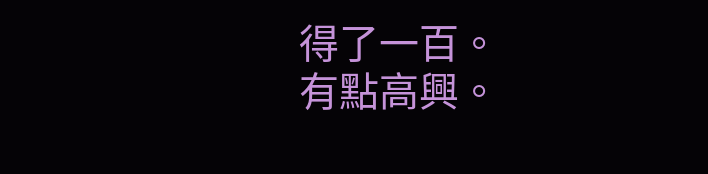得了一百。
有點高興。